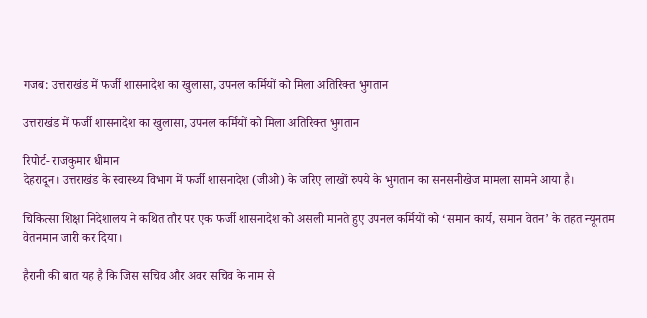गजब: उत्तराखंड में फर्जी शासनादेश का खुलासा, उपनल कर्मियों को मिला अतिरिक्त भुगतान

उत्तराखंड में फर्जी शासनादेश का खुलासा, उपनल कर्मियों को मिला अतिरिक्त भुगतान

रिपोर्ट- राजकुमार धीमान
देहरादून। उत्तराखंड के स्वास्थ्य विभाग में फर्जी शासनादेश (जीओ) के जरिए लाखों रुपये के भुगतान का सनसनीखेज मामला सामने आया है।

चिकित्सा शिक्षा निदेशालय ने कथित तौर पर एक फर्जी शासनादेश को असली मानते हुए उपनल कर्मियों को ‘समान कार्य, समान वेतन’ के तहत न्यूनतम वेतनमान जारी कर दिया।

हैरानी की बात यह है कि जिस सचिव और अवर सचिव के नाम से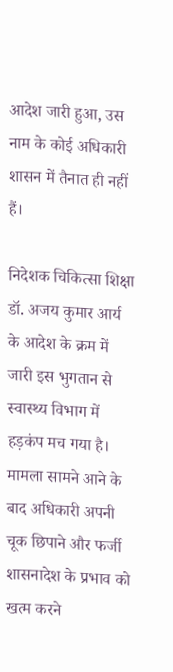आदेश जारी हुआ, उस नाम के कोई अधिकारी शासन में तैनात ही नहीं हैं।

निदेशक चिकित्सा शिक्षा डॉ. अजय कुमार आर्य के आदेश के क्रम में जारी इस भुगतान से स्वास्थ्य विभाग में हड़कंप मच गया है। मामला सामने आने के बाद अधिकारी अपनी चूक छिपाने और फर्जी शासनादेश के प्रभाव को खत्म करने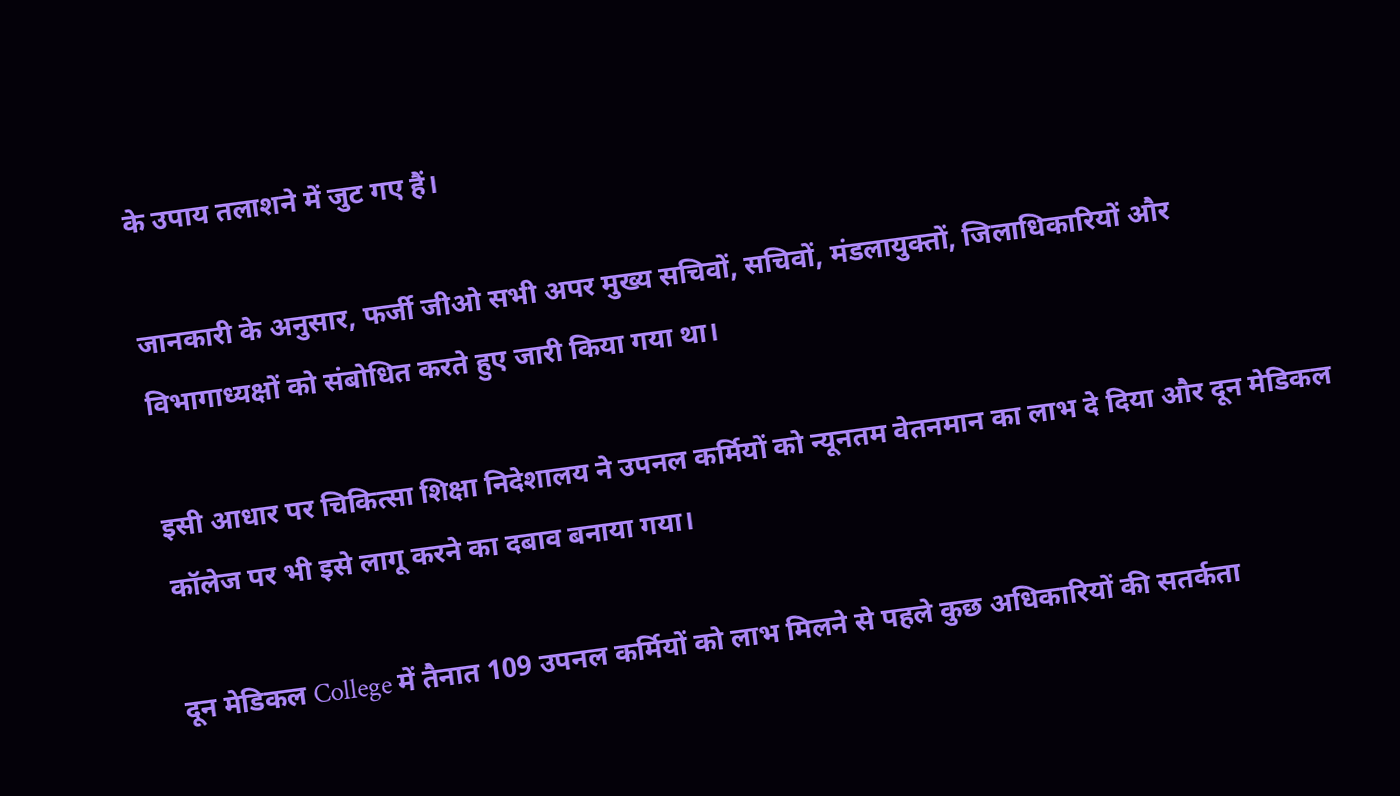के उपाय तलाशने में जुट गए हैं।

जानकारी के अनुसार, फर्जी जीओ सभी अपर मुख्य सचिवों, सचिवों, मंडलायुक्तों, जिलाधिकारियों और विभागाध्यक्षों को संबोधित करते हुए जारी किया गया था।

इसी आधार पर चिकित्सा शिक्षा निदेशालय ने उपनल कर्मियों को न्यूनतम वेतनमान का लाभ दे दिया और दून मेडिकल कॉलेज पर भी इसे लागू करने का दबाव बनाया गया।

दून मेडिकल College में तैनात 109 उपनल कर्मियों को लाभ मिलने से पहले कुछ अधिकारियों की सतर्कता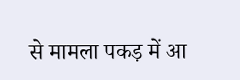से मामला पकड़ में आ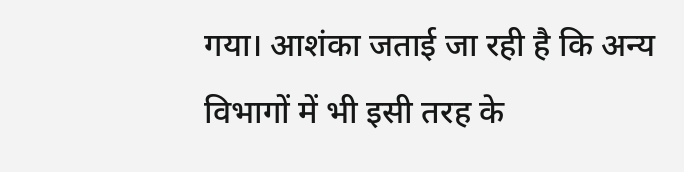गया। आशंका जताई जा रही है कि अन्य विभागों में भी इसी तरह के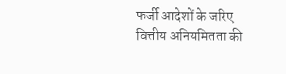फर्जी आदेशों के जरिए वित्तीय अनियमितता की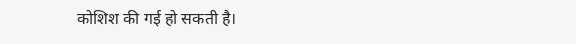कोशिश की गई हो सकती है।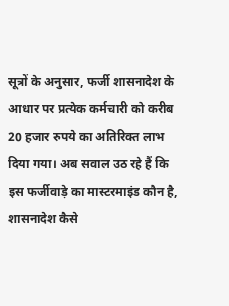सूत्रों के अनुसार, फर्जी शासनादेश के आधार पर प्रत्येक कर्मचारी को करीब 20 हजार रुपये का अतिरिक्त लाभ दिया गया। अब सवाल उठ रहे हैं कि इस फर्जीवाड़े का मास्टरमाइंड कौन है, शासनादेश कैसे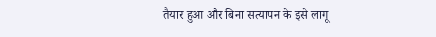तैयार हुआ और बिना सत्यापन के इसे लागू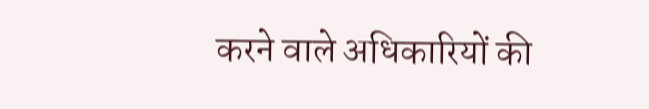करने वाले अधिकारियों की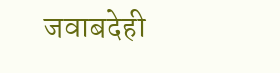जवाबदेही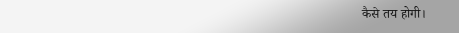कैसे तय होगी।